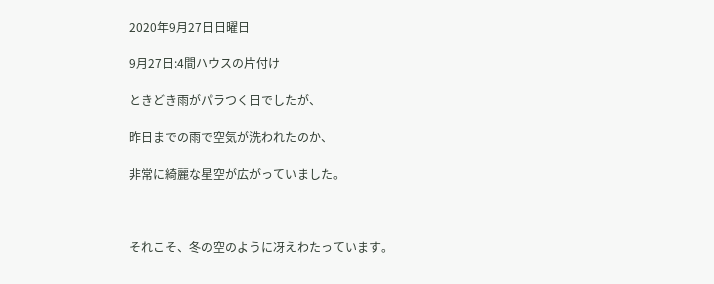2020年9月27日日曜日

9月27日:4間ハウスの片付け

ときどき雨がパラつく日でしたが、

昨日までの雨で空気が洗われたのか、

非常に綺麗な星空が広がっていました。



それこそ、冬の空のように冴えわたっています。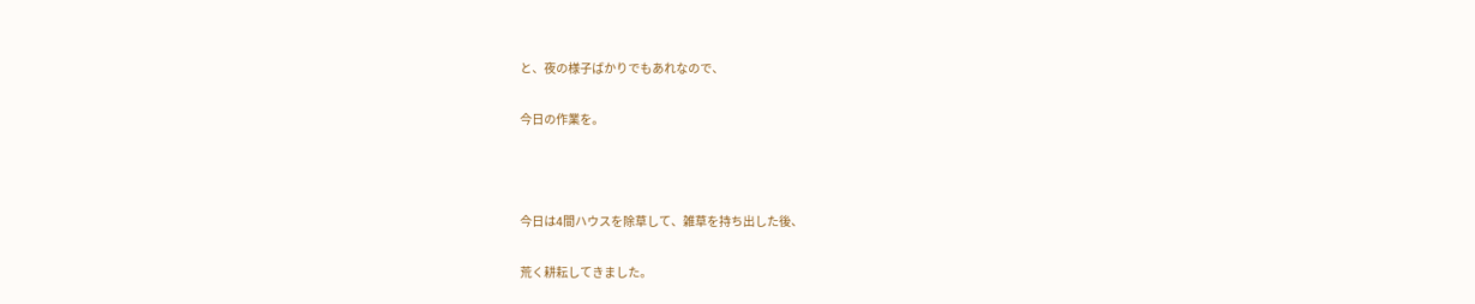と、夜の様子ばかりでもあれなので、

今日の作業を。



今日は4間ハウスを除草して、雑草を持ち出した後、

荒く耕耘してきました。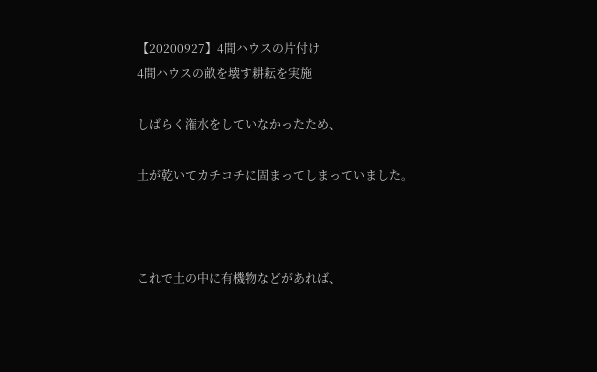【20200927】4間ハウスの片付け
4間ハウスの畝を壊す耕耘を実施

しばらく潅水をしていなかったため、

土が乾いてカチコチに固まってしまっていました。



これで土の中に有機物などがあれば、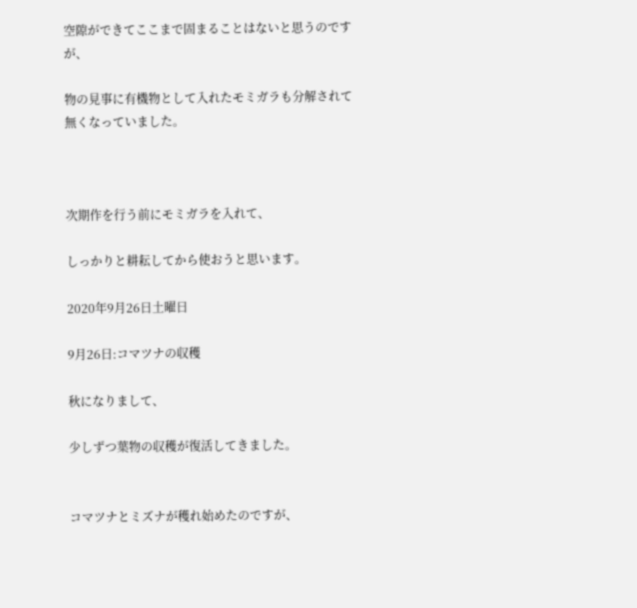空隙ができてここまで固まることはないと思うのですが、

物の見事に有機物として入れたモミガラも分解されて無くなっていました。



次期作を行う前にモミガラを入れて、

しっかりと耕耘してから使おうと思います。

2020年9月26日土曜日

9月26日:コマツナの収穫

秋になりまして、

少しずつ葉物の収穫が復活してきました。


コマツナとミズナが穫れ始めたのですが、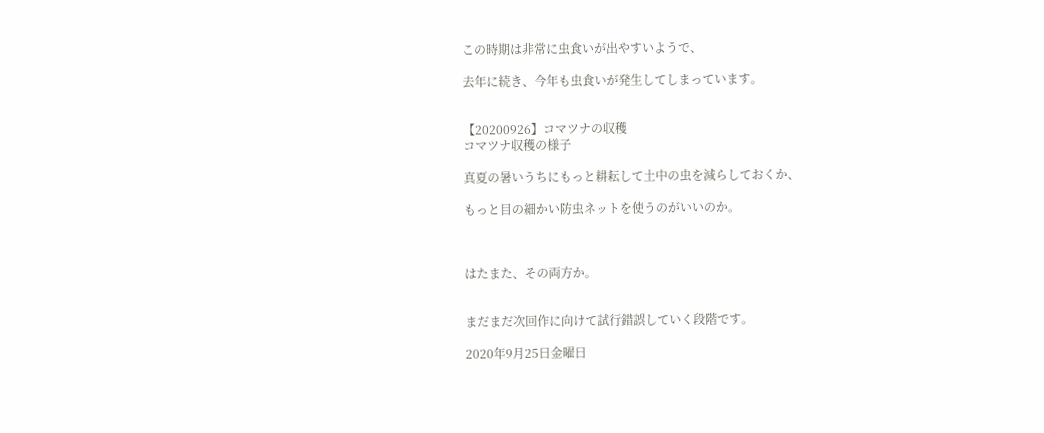この時期は非常に虫食いが出やすいようで、

去年に続き、今年も虫食いが発生してしまっています。


【20200926】コマツナの収穫
コマツナ収穫の様子

真夏の暑いうちにもっと耕耘して土中の虫を減らしておくか、

もっと目の細かい防虫ネットを使うのがいいのか。



はたまた、その両方か。


まだまだ次回作に向けて試行錯誤していく段階です。

2020年9月25日金曜日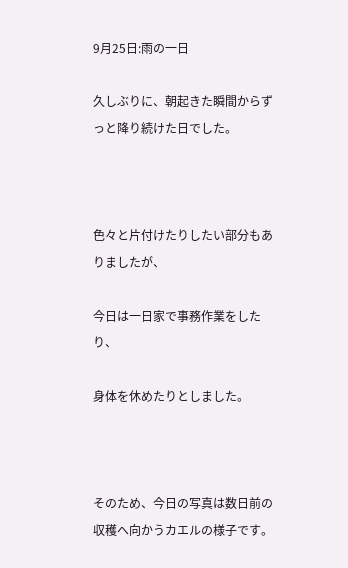9月25日:雨の一日

久しぶりに、朝起きた瞬間からずっと降り続けた日でした。



色々と片付けたりしたい部分もありましたが、

今日は一日家で事務作業をしたり、

身体を休めたりとしました。



そのため、今日の写真は数日前の収穫へ向かうカエルの様子です。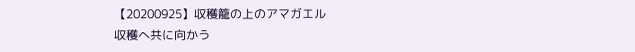【20200925】収穫籠の上のアマガエル
収穫へ共に向かう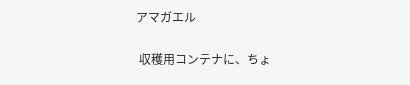アマガエル

 収穫用コンテナに、ちょ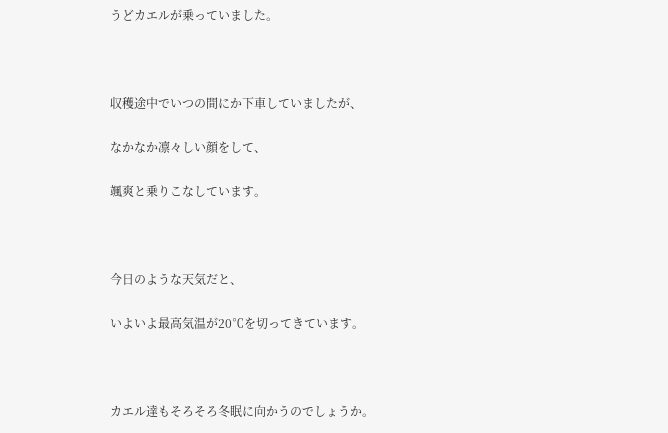うどカエルが乗っていました。



収穫途中でいつの間にか下車していましたが、

なかなか凛々しい顔をして、

颯爽と乗りこなしています。



今日のような天気だと、

いよいよ最高気温が20℃を切ってきています。



カエル達もそろそろ冬眠に向かうのでしょうか。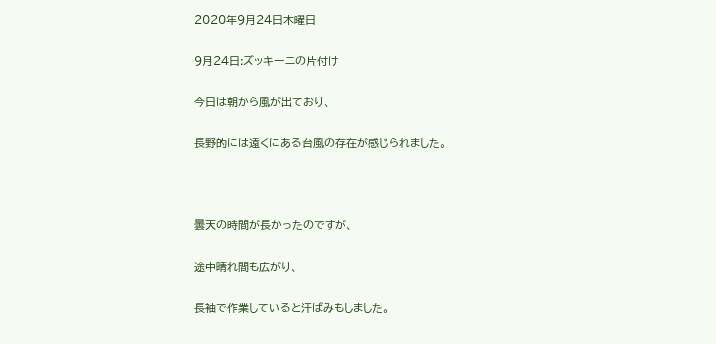2020年9月24日木曜日

9月24日:ズッキーニの片付け

今日は朝から風が出ており、

長野的には遠くにある台風の存在が感じられました。



曇天の時間が長かったのですが、

途中晴れ間も広がり、

長袖で作業していると汗ばみもしました。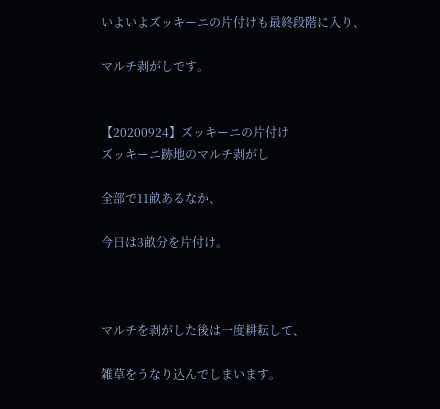いよいよズッキーニの片付けも最終段階に入り、

マルチ剥がしです。


【20200924】ズッキーニの片付け
ズッキーニ跡地のマルチ剥がし

全部で11畝あるなか、

今日は3畝分を片付け。



マルチを剥がした後は一度耕耘して、

雑草をうなり込んでしまいます。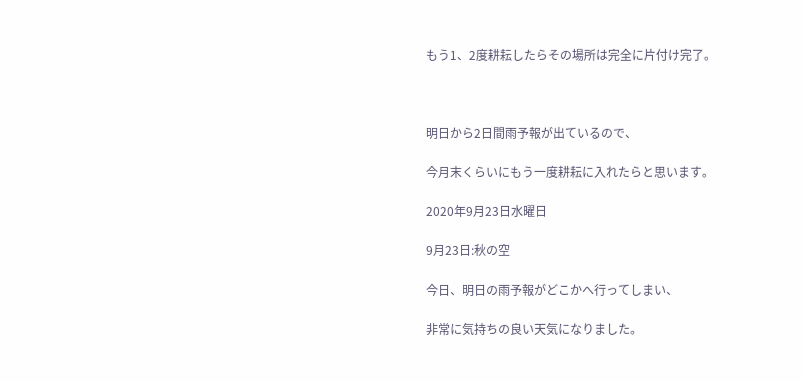もう1、2度耕耘したらその場所は完全に片付け完了。



明日から2日間雨予報が出ているので、

今月末くらいにもう一度耕耘に入れたらと思います。

2020年9月23日水曜日

9月23日:秋の空

今日、明日の雨予報がどこかへ行ってしまい、

非常に気持ちの良い天気になりました。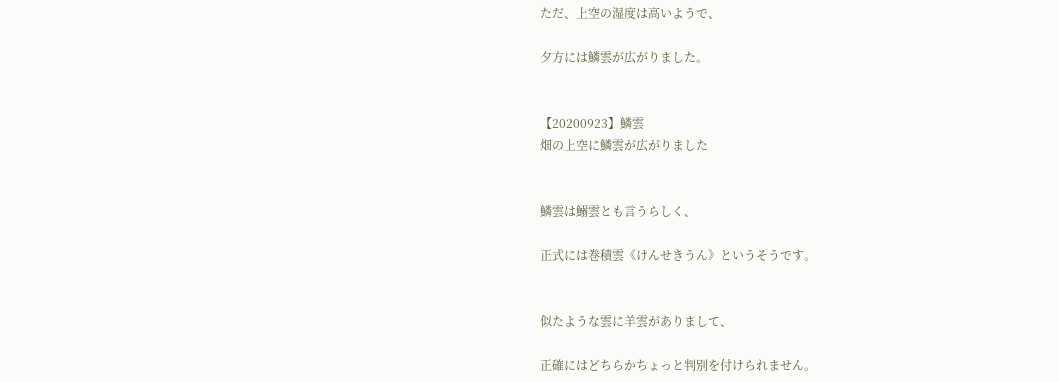ただ、上空の湿度は高いようで、

夕方には鱗雲が広がりました。


【20200923】鱗雲
畑の上空に鱗雲が広がりました


鱗雲は鰯雲とも言うらしく、

正式には巻積雲《けんせきうん》というそうです。


似たような雲に羊雲がありまして、

正確にはどちらかちょっと判別を付けられません。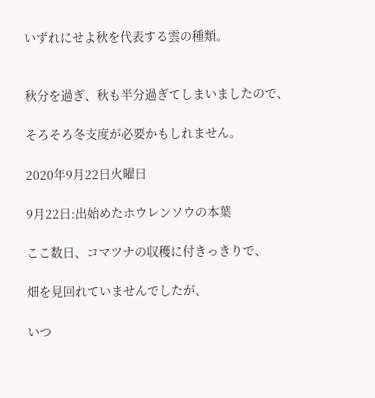いずれにせよ秋を代表する雲の種類。


秋分を過ぎ、秋も半分過ぎてしまいましたので、

そろそろ冬支度が必要かもしれません。

2020年9月22日火曜日

9月22日:出始めたホウレンソウの本葉

ここ数日、コマツナの収穫に付きっきりで、

畑を見回れていませんでしたが、

いつ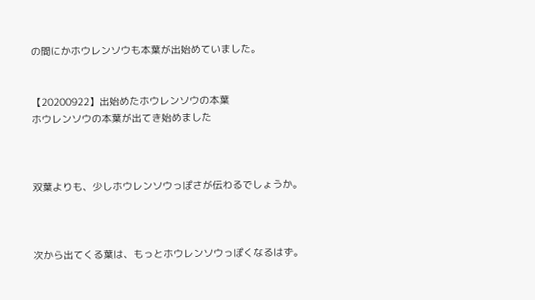の間にかホウレンソウも本葉が出始めていました。


【20200922】出始めたホウレンソウの本葉
ホウレンソウの本葉が出てき始めました



双葉よりも、少しホウレンソウっぽさが伝わるでしょうか。



次から出てくる葉は、もっとホウレンソウっぽくなるはず。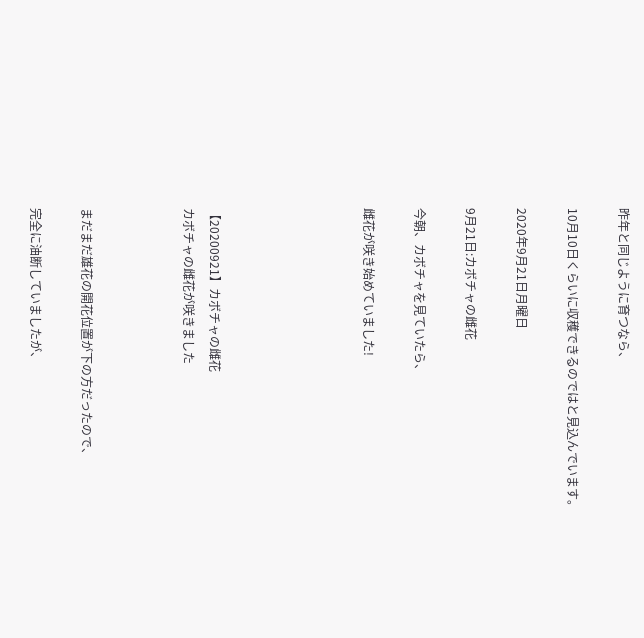昨年と同じように育つなら、

10月10日くらいに収穫できるのではと見込んでいます。

2020年9月21日月曜日

9月21日:カボチャの雌花

今朝、カボチャを見ていたら、

雌花が咲き始めていました!





【20200921】カボチャの雌花
カボチャの雌花が咲きました



まだまだ雄花の開花位置が下の方だったので、

完全に油断していましたが、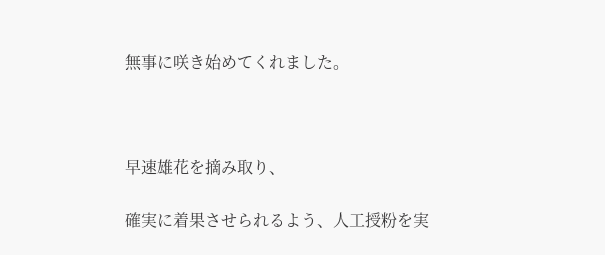無事に咲き始めてくれました。



早速雄花を摘み取り、

確実に着果させられるよう、人工授粉を実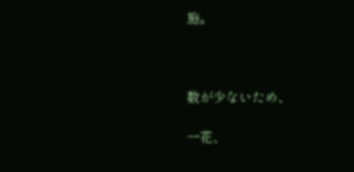施。



数が少ないため、

一花、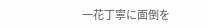一花丁寧に面倒を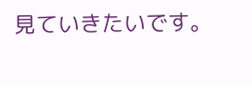見ていきたいです。